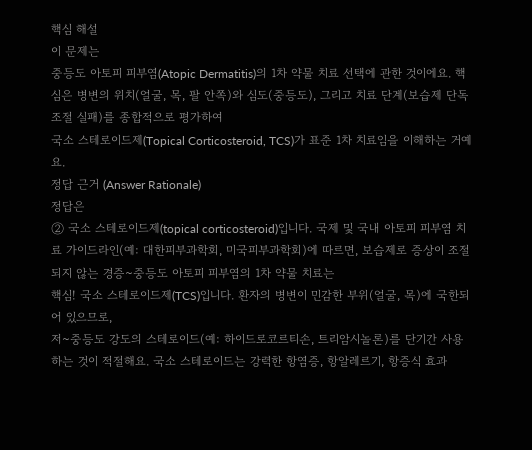핵심 해설
이 문제는
중등도 아토피 피부염(Atopic Dermatitis)의 1차 약물 치료 선택에 관한 것이에요. 핵심은 병변의 위치(얼굴, 목, 팔 안쪽)와 심도(중등도), 그리고 치료 단계(보습제 단독 조절 실패)를 종합적으로 평가하여
국소 스테로이드제(Topical Corticosteroid, TCS)가 표준 1차 치료임을 이해하는 거예요.
정답 근거 (Answer Rationale)
정답은
② 국소 스테로이드제(topical corticosteroid)입니다. 국제 및 국내 아토피 피부염 치료 가이드라인(예: 대한피부과학회, 미국피부과학회)에 따르면, 보습제로 증상이 조절되지 않는 경증~중등도 아토피 피부염의 1차 약물 치료는
핵심! 국소 스테로이드제(TCS)입니다. 환자의 병변이 민감한 부위(얼굴, 목)에 국한되어 있으므로,
저~중등도 강도의 스테로이드(예: 하이드로코르티손, 트리암시놀론)를 단기간 사용하는 것이 적절해요. 국소 스테로이드는 강력한 항염증, 항알레르기, 항증식 효과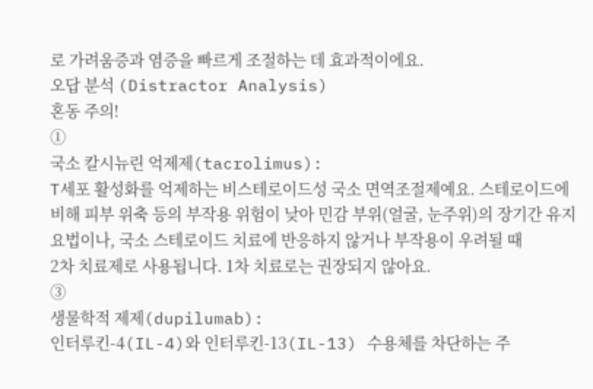로 가려움증과 염증을 빠르게 조절하는 데 효과적이에요.
오답 분석 (Distractor Analysis)
혼동 주의!
①
국소 칼시뉴린 억제제(tacrolimus):
T세포 활성화를 억제하는 비스테로이드성 국소 면역조절제예요. 스테로이드에 비해 피부 위축 등의 부작용 위험이 낮아 민감 부위(얼굴, 눈주위)의 장기간 유지 요법이나, 국소 스테로이드 치료에 반응하지 않거나 부작용이 우려될 때
2차 치료제로 사용됩니다. 1차 치료로는 권장되지 않아요.
③
생물학적 제제(dupilumab):
인터루킨-4(IL-4)와 인터루킨-13(IL-13) 수용체를 차단하는 주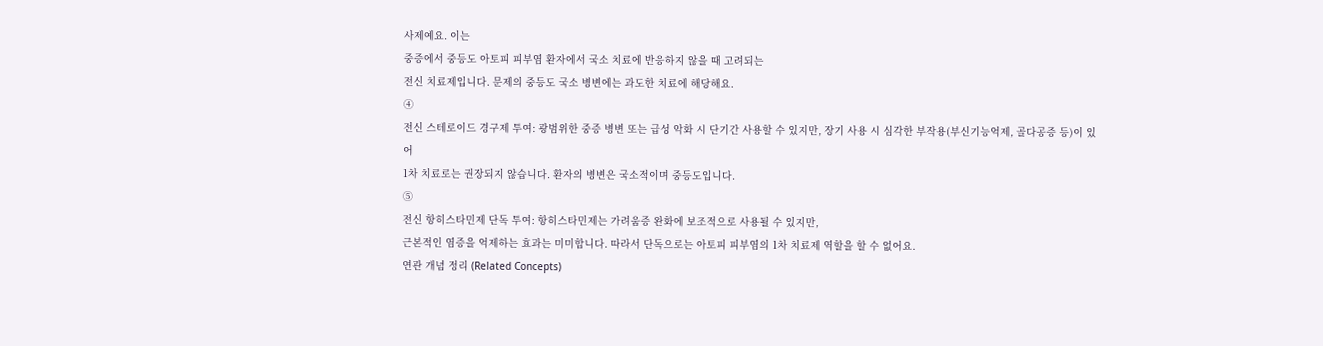사제예요. 이는
중증에서 중등도 아토피 피부염 환자에서 국소 치료에 반응하지 않을 때 고려되는
전신 치료제입니다. 문제의 중등도 국소 병변에는 과도한 치료에 해당해요.
④
전신 스테로이드 경구제 투여: 광범위한 중증 병변 또는 급성 악화 시 단기간 사용할 수 있지만, 장기 사용 시 심각한 부작용(부신기능억제, 골다공증 등)이 있어
1차 치료로는 권장되지 않습니다. 환자의 병변은 국소적이며 중등도입니다.
⑤
전신 항히스타민제 단독 투여: 항히스타민제는 가려움증 완화에 보조적으로 사용될 수 있지만,
근본적인 염증을 억제하는 효과는 미미합니다. 따라서 단독으로는 아토피 피부염의 1차 치료제 역할을 할 수 없어요.
연관 개념 정리 (Related Concepts)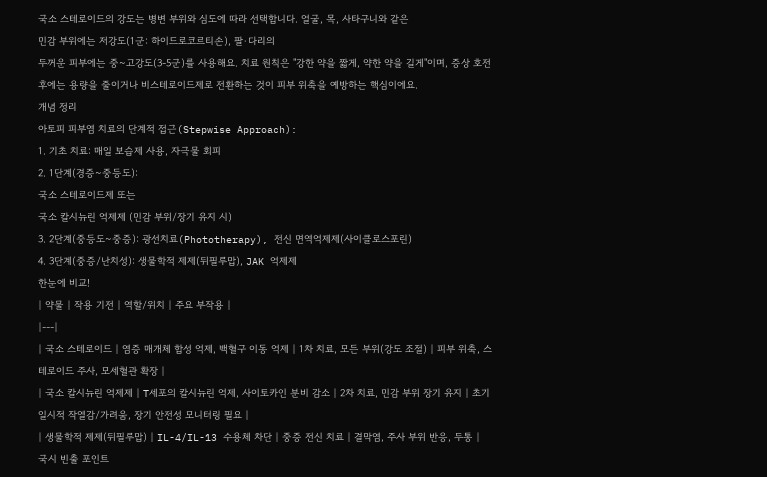국소 스테로이드의 강도는 병변 부위와 심도에 따라 선택합니다. 얼굴, 목, 사타구니와 같은
민감 부위에는 저강도(1군: 하이드로코르티손), 팔·다리의
두꺼운 피부에는 중~고강도(3-5군)를 사용해요. 치료 원칙은 "강한 약을 짧게, 약한 약을 길게"이며, 증상 호전 후에는 용량을 줄이거나 비스테로이드제로 전환하는 것이 피부 위축을 예방하는 핵심이에요.
개념 정리
아토피 피부염 치료의 단계적 접근(Stepwise Approach):
1. 기초 치료: 매일 보습제 사용, 자극물 회피
2. 1단계(경증~중등도):
국소 스테로이드제 또는
국소 칼시뉴린 억제제 (민감 부위/장기 유지 시)
3. 2단계(중등도~중증): 광선치료(Phototherapy), 전신 면역억제제(사이클로스포린)
4. 3단계(중증/난치성): 생물학적 제제(뒤필루맙), JAK 억제제
한눈에 비교!
| 약물 | 작용 기전 | 역할/위치 | 주요 부작용 |
|---|
| 국소 스테로이드 | 염증 매개체 합성 억제, 백혈구 이동 억제 | 1차 치료, 모든 부위(강도 조절) | 피부 위축, 스테로이드 주사, 모세혈관 확장 |
| 국소 칼시뉴린 억제제 | T세포의 칼시뉴린 억제, 사이토카인 분비 감소 | 2차 치료, 민감 부위 장기 유지 | 초기 일시적 작열감/가려움, 장기 안전성 모니터링 필요 |
| 생물학적 제제(뒤필루맙) | IL-4/IL-13 수용체 차단 | 중증 전신 치료 | 결막염, 주사 부위 반응, 두통 |
국시 빈출 포인트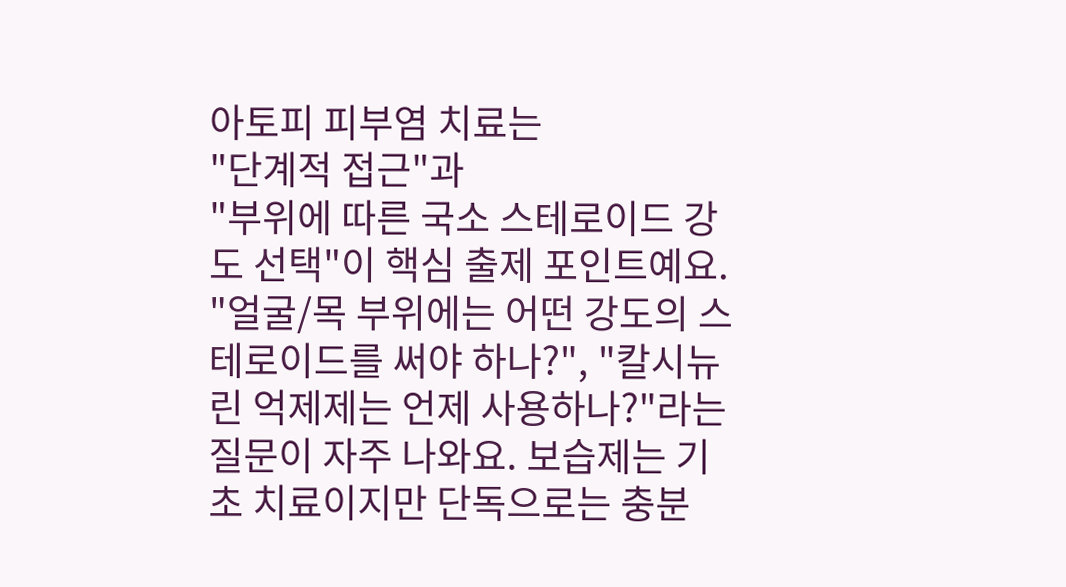아토피 피부염 치료는
"단계적 접근"과
"부위에 따른 국소 스테로이드 강도 선택"이 핵심 출제 포인트예요. "얼굴/목 부위에는 어떤 강도의 스테로이드를 써야 하나?", "칼시뉴린 억제제는 언제 사용하나?"라는 질문이 자주 나와요. 보습제는 기초 치료이지만 단독으로는 충분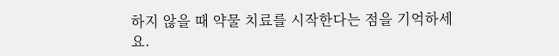하지 않을 때 약물 치료를 시작한다는 점을 기억하세요.